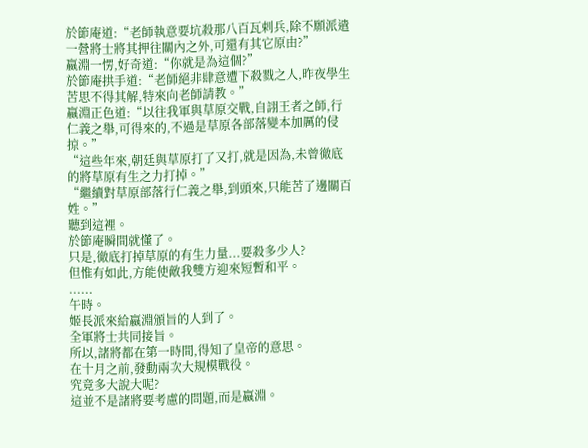於節庵道:“老師執意要坑殺那八百瓦剌兵,除不願派遣一營將士將其押往關內之外,可還有其它原由?”
嬴淵一愣,好奇道:“你就是為這個?”
於節庵拱手道:“老師絕非肆意遭下殺戮之人,昨夜學生苦思不得其解,特來向老師請教。”
嬴淵正色道:“以往我軍與草原交戰,自詡王者之師,行仁義之舉,可得來的,不過是草原各部落變本加厲的侵掠。”
“這些年來,朝廷與草原打了又打,就是因為,未曾徹底的將草原有生之力打掉。”
“繼續對草原部落行仁義之舉,到頭來,只能苦了邊關百姓。”
聽到這裡。
於節庵瞬間就懂了。
只是,徹底打掉草原的有生力量...要殺多少人?
但惟有如此,方能使敵我雙方迎來短暫和平。
......
午時。
姬長派來給嬴淵頒旨的人到了。
全軍將士共同接旨。
所以,諸將都在第一時間,得知了皇帝的意思。
在十月之前,發動兩次大規模戰役。
究竟多大說大呢?
這並不是諸將要考慮的問題,而是嬴淵。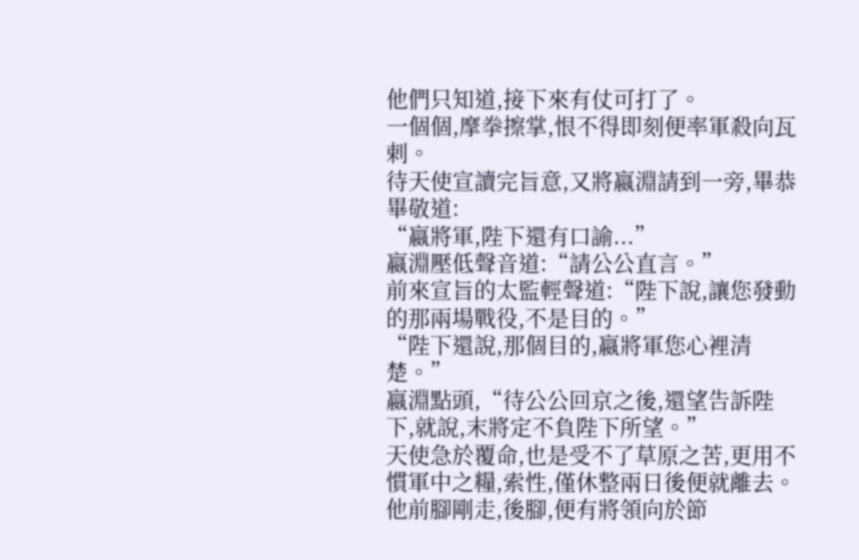他們只知道,接下來有仗可打了。
一個個,摩拳擦掌,恨不得即刻便率軍殺向瓦剌。
待天使宣讀完旨意,又將嬴淵請到一旁,畢恭畢敬道:
“嬴將軍,陛下還有口諭...”
嬴淵壓低聲音道:“請公公直言。”
前來宣旨的太監輕聲道:“陛下說,讓您發動的那兩場戰役,不是目的。”
“陛下還說,那個目的,嬴將軍您心裡清楚。”
嬴淵點頭,“待公公回京之後,還望告訴陛下,就說,末將定不負陛下所望。”
天使急於覆命,也是受不了草原之苦,更用不慣軍中之糧,索性,僅休整兩日後便就離去。
他前腳剛走,後腳,便有將領向於節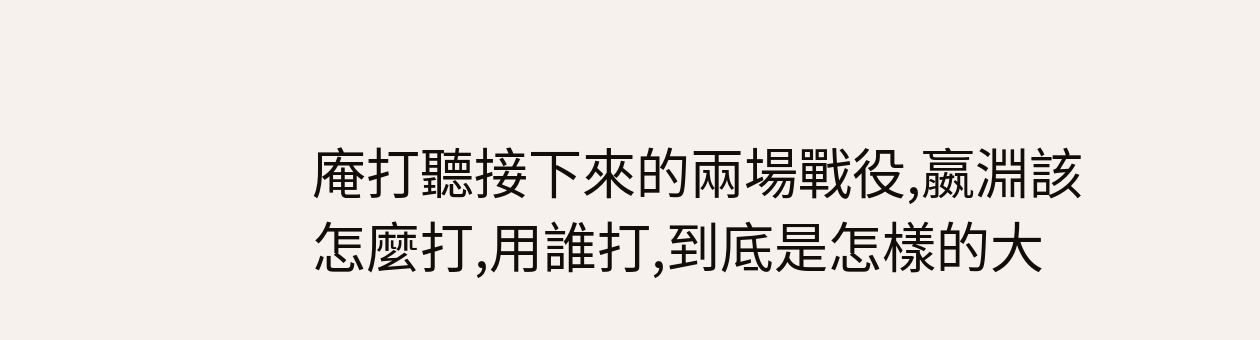庵打聽接下來的兩場戰役,嬴淵該怎麼打,用誰打,到底是怎樣的大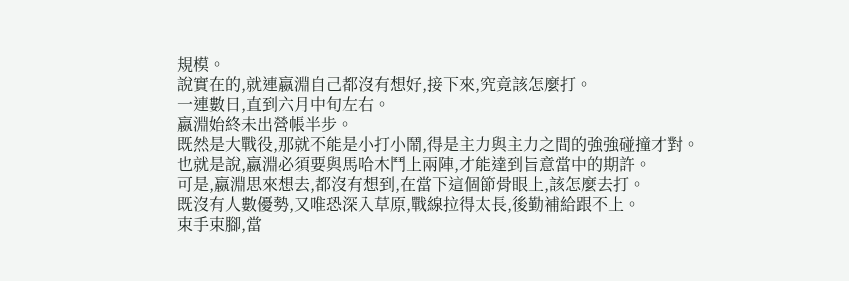規模。
說實在的,就連嬴淵自己都沒有想好,接下來,究竟該怎麼打。
一連數日,直到六月中旬左右。
嬴淵始終未出營帳半步。
既然是大戰役,那就不能是小打小鬧,得是主力與主力之間的強強碰撞才對。
也就是說,嬴淵必須要與馬哈木鬥上兩陣,才能達到旨意當中的期許。
可是,嬴淵思來想去,都沒有想到,在當下這個節骨眼上,該怎麼去打。
既沒有人數優勢,又唯恐深入草原,戰線拉得太長,後勤補給跟不上。
束手束腳,當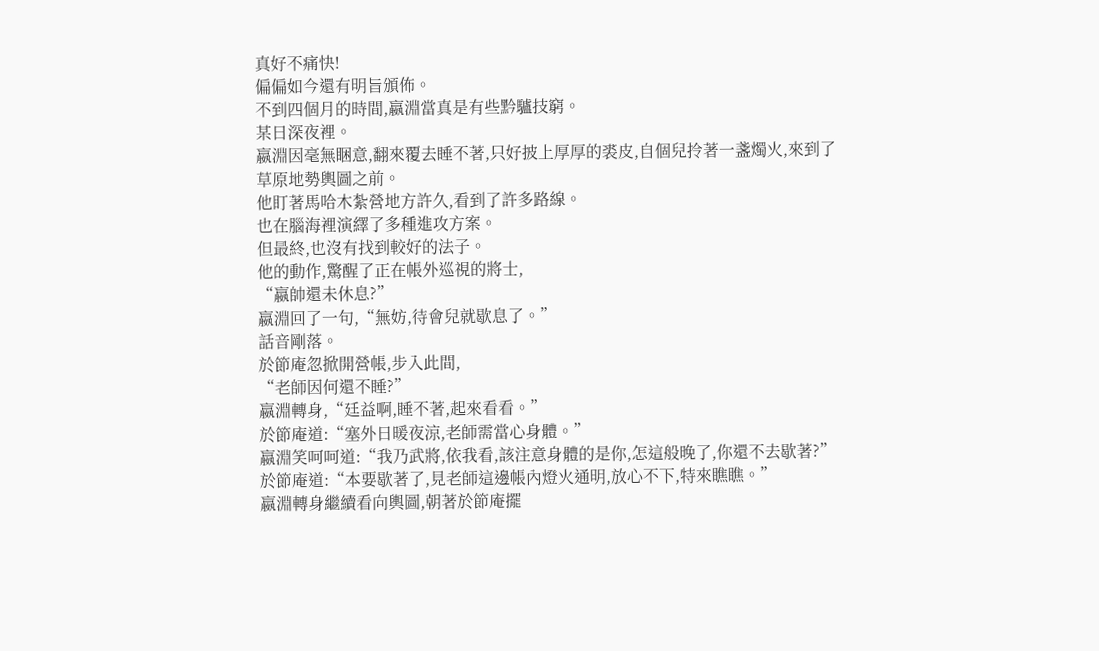真好不痛快!
偏偏如今還有明旨頒佈。
不到四個月的時間,嬴淵當真是有些黔驢技窮。
某日深夜裡。
嬴淵因毫無睏意,翻來覆去睡不著,只好披上厚厚的裘皮,自個兒拎著一盞燭火,來到了草原地勢輿圖之前。
他盯著馬哈木紮營地方許久,看到了許多路線。
也在腦海裡演繹了多種進攻方案。
但最終,也沒有找到較好的法子。
他的動作,驚醒了正在帳外巡視的將士,
“嬴帥還未休息?”
嬴淵回了一句,“無妨,待會兒就歇息了。”
話音剛落。
於節庵忽掀開營帳,步入此間,
“老師因何還不睡?”
嬴淵轉身,“廷益啊,睡不著,起來看看。”
於節庵道:“塞外日暖夜涼,老師需當心身體。”
嬴淵笑呵呵道:“我乃武將,依我看,該注意身體的是你,怎這般晚了,你還不去歇著?”
於節庵道:“本要歇著了,見老師這邊帳內燈火通明,放心不下,特來瞧瞧。”
嬴淵轉身繼續看向輿圖,朝著於節庵擺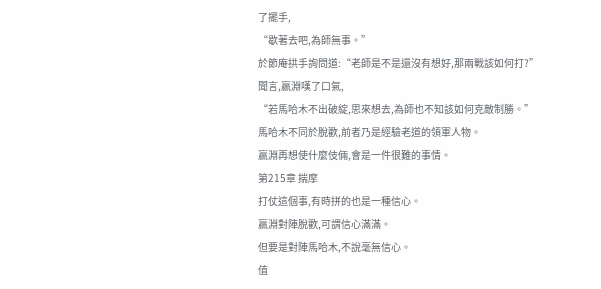了擺手,
“歇著去吧,為師無事。”
於節庵拱手詢問道:“老師是不是還沒有想好,那兩戰該如何打?”
聞言,嬴淵嘆了口氣,
“若馬哈木不出破綻,思來想去,為師也不知該如何克敵制勝。”
馬哈木不同於脫歡,前者乃是經驗老道的領軍人物。
嬴淵再想使什麼伎倆,會是一件很難的事情。
第215章 揣摩
打仗這個事,有時拼的也是一種信心。
嬴淵對陣脫歡,可謂信心滿滿。
但要是對陣馬哈木,不說毫無信心。
值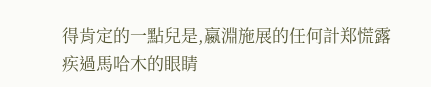得肯定的一點兒是,嬴淵施展的任何計郑慌露疾過馬哈木的眼睛